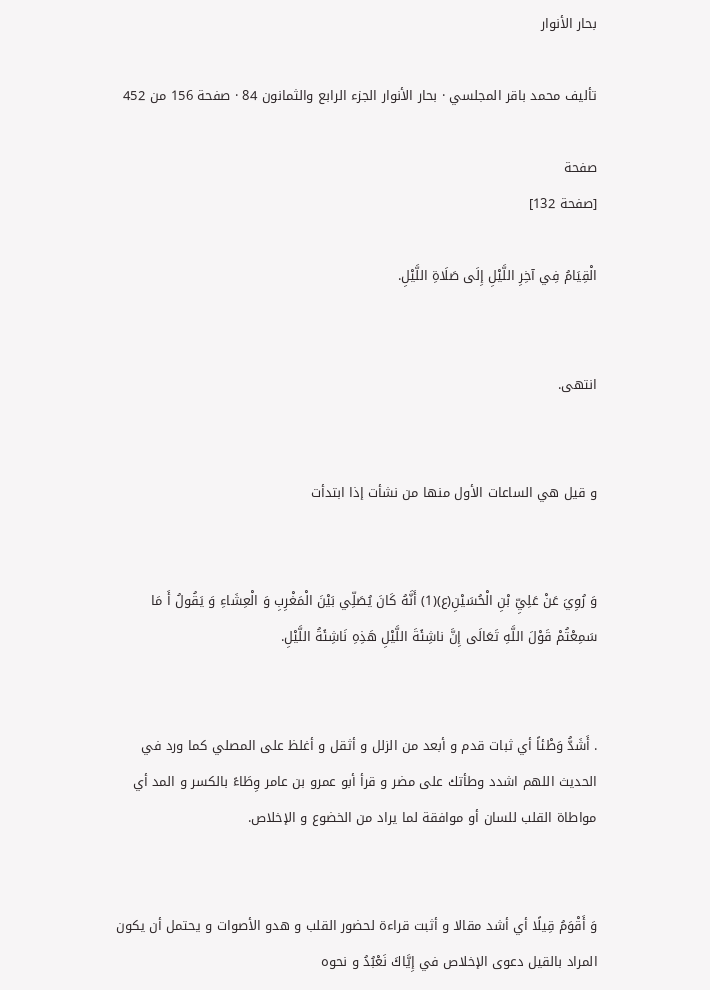بحار الأنوار

تأليف محمد باقر المجلسي · بحار الأنوار الجزء الرابع والثمانون 84 · صفحة 156 من 452

صفحة
[صفحة 132]

الْقِيَامُ فِي آخِرِ اللَّيْلِ إِلَى صَلَاةِ اللَّيْلِ.


انتهى.


و قيل هي الساعات الأول منها من نشأت إذا ابتدأت


وَ رُوِيَ عَنْ عَلِيِّ بْنِ الْحُسَيْنِ(ع)(1) أَنَّهُ كَانَ يُصَلِّي بَيْنَ الْمَغْرِبِ وَ الْعِشَاءِ وَ يَقُولُ أَ مَا سَمِعْتُمْ قَوْلَ اللَّهِ تَعَالَى إِنَّ ناشِئَةَ اللَّيْلِ هَذِهِ نَاشِئَةُ اللَّيْلِ.


. أَشَدُّ وَطْئاً أي ثبات قدم و أبعد من الزلل و أثقل و أغلظ على المصلي كما ورد في الحديث اللهم اشدد وطأتك على مضر و قرأ أبو عمرو بن عامر وِطَاءً بالكسر و المد أي مواطاة القلب للسان أو موافقة لما يراد من الخضوع و الإخلاص.


وَ أَقْوَمُ قِيلًا أي أشد مقالا و أثبت قراءة لحضور القلب و هدو الأصوات و يحتمل أن يكون المراد بالقيل دعوى الإخلاص في إِيَّاكَ نَعْبُدُ و نحوه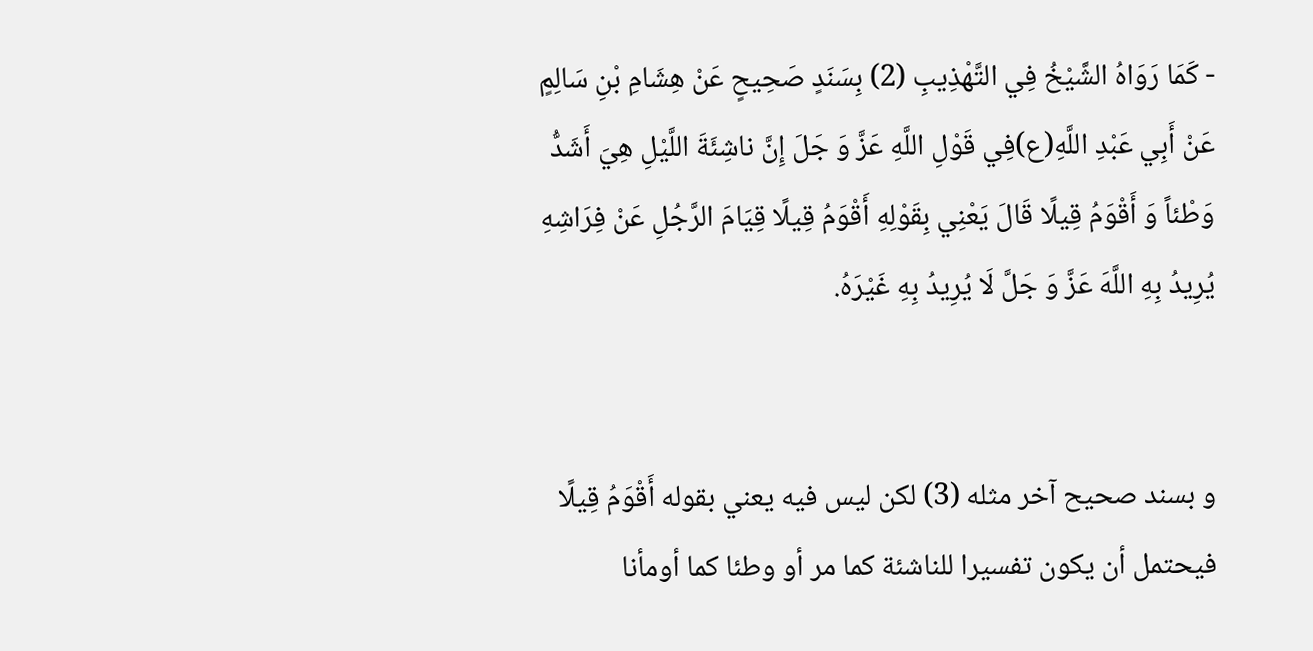- كَمَا رَوَاهُ الشَّيْخُ فِي التَّهْذِيبِ (2) بِسَنَدٍ صَحِيحٍ عَنْ هِشَامِ بْنِ سَالِمٍ عَنْ أَبِي عَبْدِ اللَّهِ(ع)فِي قَوْلِ اللَّهِ عَزَّ وَ جَلَ إِنَّ ناشِئَةَ اللَّيْلِ هِيَ أَشَدُّ وَطْئاً وَ أَقْوَمُ قِيلًا قَالَ يَعْنِي بِقَوْلِهِ أَقْوَمُ قِيلًا قِيَامَ الرَّجُلِ عَنْ فِرَاشِهِ يُرِيدُ بِهِ اللَّهَ عَزَّ وَ جَلَّ لَا يُرِيدُ بِهِ غَيْرَهُ.


و بسند صحيح آخر مثله (3) لكن ليس فيه يعني بقوله أَقْوَمُ قِيلًا فيحتمل أن يكون تفسيرا للناشئة كما مر أو وطئا كما أومأنا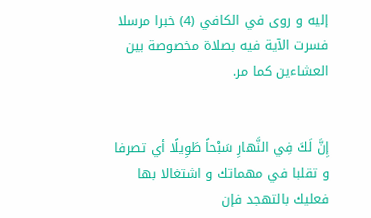إليه و روى في الكافي (4) خبرا مرسلا فسرت الآية فيه بصلاة مخصوصة بين العشاءين كما مر.


إِنَّ لَكَ فِي النَّهارِ سَبْحاً طَوِيلًا أي تصرفا و تقلبا في مهماتك و اشتغالا بها فعليك بالتهجد فإن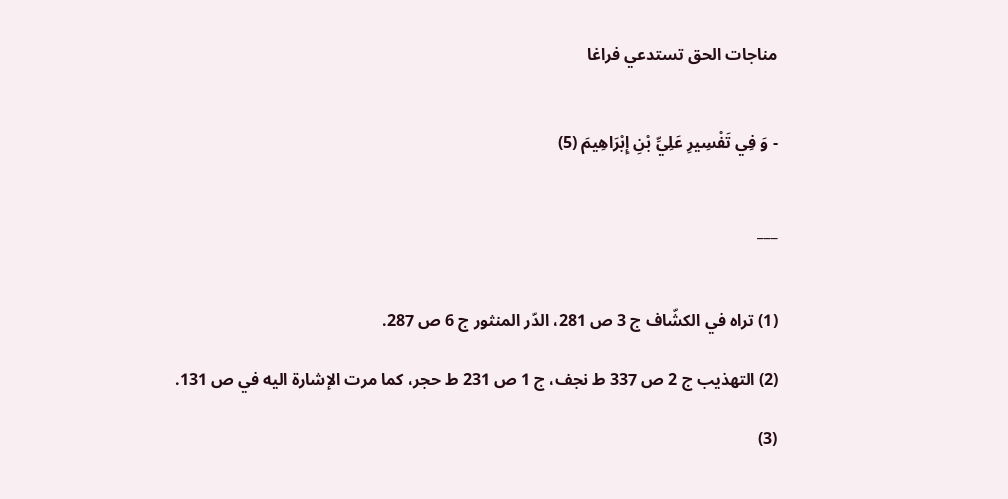مناجات الحق تستدعي فراغا


- وَ فِي تَفْسِيرِ عَلِيِّ بْنِ إِبْرَاهِيمَ (5)


___


(1) تراه في الكشّاف ج 3 ص 281، الدّر المنثور ج 6 ص 287.

(2) التهذيب ج 2 ص 337 ط نجف، ج 1 ص 231 ط حجر، كما مرت الإشارة اليه في ص 131.

(3)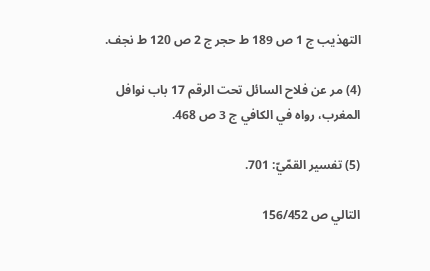التهذيب ج 1 ص 189 ط حجر ج 2 ص 120 ط نجف.

(4) مر عن فلاح السائل تحت الرقم 17 باب نوافل المغرب، رواه في الكافي ج 3 ص 468.

(5) تفسير القمّيّ: 701.

التالي ص 156/452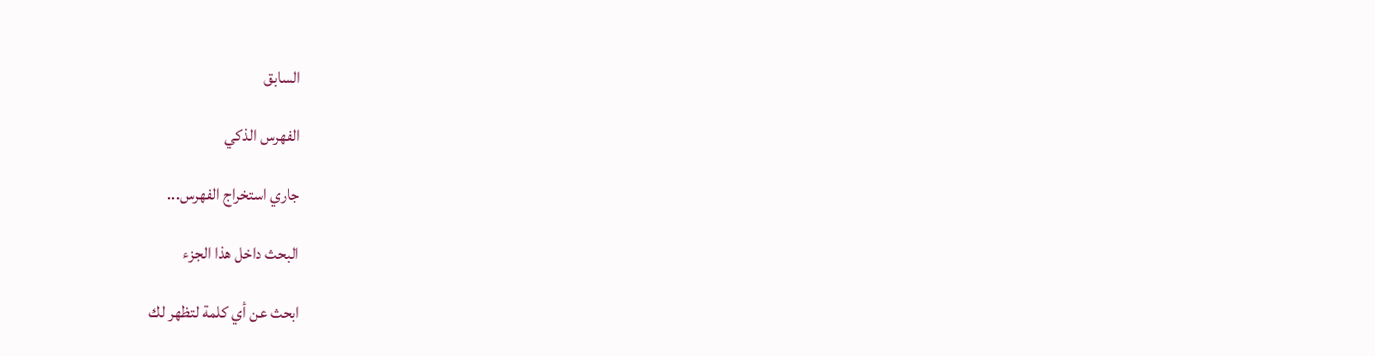السابق

الفهرس الذكي

جاري استخراج الفهرس...

البحث داخل هذا الجزء

ابحث عن أي كلمة لتظهر لك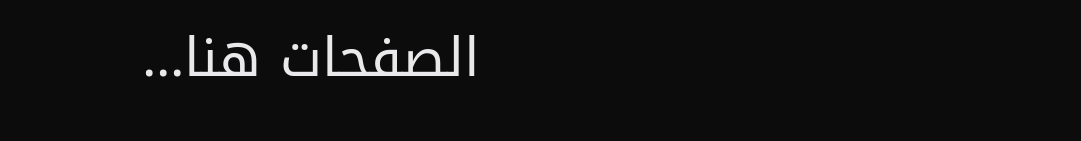الصفحات هنا...